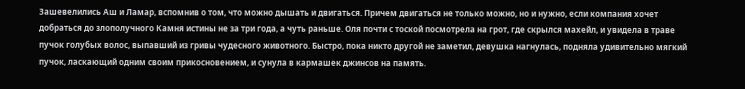Зашевелились Аш и Ламар, вспомнив о том, что можно дышать и двигаться. Причем двигаться не только можно, но и нужно, если компания хочет добраться до злополучного Камня истины не за три года, а чуть раньше. Оля почти с тоской посмотрела на грот, где скрылся махейл, и увидела в траве пучок голубых волос, выпавший из гривы чудесного животного. Быстро, пока никто другой не заметил, девушка нагнулась, подняла удивительно мягкий пучок, ласкающий одним своим прикосновением, и сунула в кармашек джинсов на память.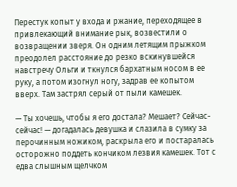Перестук копыт у входа и ржание, переходящее в привлекающий внимание рык, возвестили о возвращении зверя. Он одним летящим прыжком преодолел расстояние до резко вскинувшейся навстречу Ольги и ткнулся бархатным носом в ее руку, а потом изогнул ногу, задрав ее копытом вверх. Там застрял серый от пыли камешек.

— Ты хочешь, чтобы я его достала? Мешает? Сейчас-сейчас! — догадалась девушка и слазила в сумку за перочинным ножиком, раскрыла его и постаралась осторожно поддеть кончиком лезвия камешек. Тот с едва слышным щелчком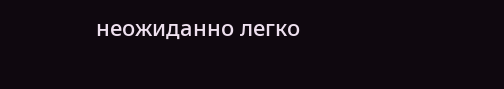неожиданно легко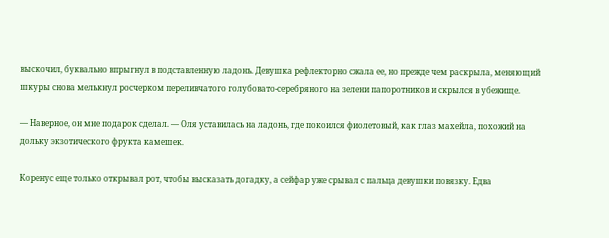выскочил, буквально впрыгнул в подставленную ладонь. Девушка рефлекторно сжала ее, но прежде чем раскрыла, меняющий шкуры снова мелькнул росчерком переливчатого голубовато-серебряного на зелени папоротников и скрылся в убежище.

— Наверное, он мне подарок сделал. — Оля уставилась на ладонь, где покоился фиолетовый, как глаз махейла, похожий на дольку экзотического фрукта камешек.

Коренус еще только открывал рот, чтобы высказать догадку, а сейфар уже срывал с пальца девушки повязку. Едва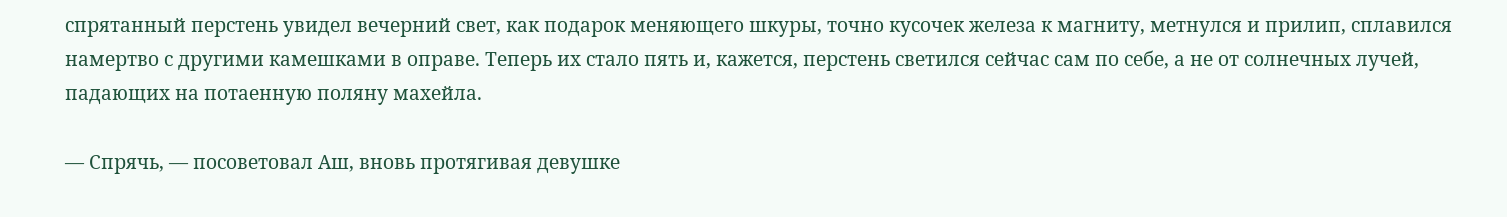спрятанный перстень увидел вечерний свет, как подарок меняющего шкуры, точно кусочек железа к магниту, метнулся и прилип, сплавился намертво с другими камешками в оправе. Теперь их стало пять и, кажется, перстень светился сейчас сам по себе, а не от солнечных лучей, падающих на потаенную поляну махейла.

— Спрячь, — посоветовал Аш, вновь протягивая девушке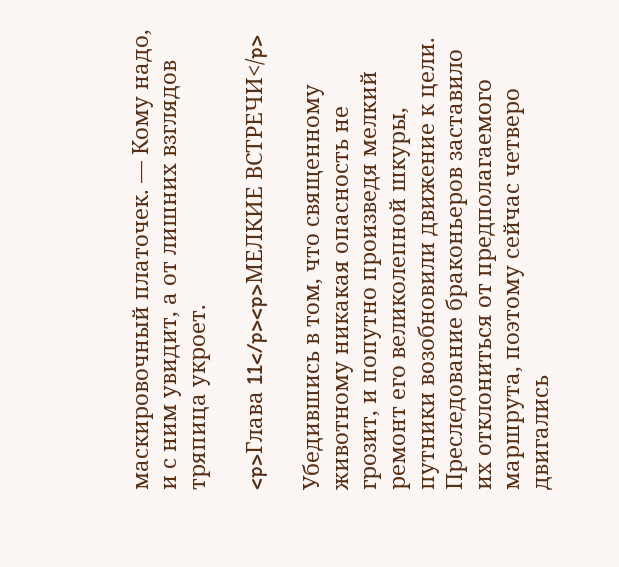маскировочный платочек. — Кому надо, и с ним увидит, а от лишних взглядов тряпица укроет.

<p>Глава 11</p><p>МЕЛКИЕ ВСТРЕЧИ</p>

Убедившись в том, что священному животному никакая опасность не грозит, и попутно произведя мелкий ремонт его великолепной шкуры, путники возобновили движение к цели. Преследование браконьеров заставило их отклониться от предполагаемого маршрута, поэтому сейчас четверо двигались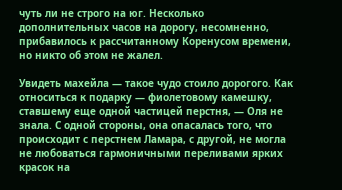чуть ли не строго на юг. Несколько дополнительных часов на дорогу, несомненно, прибавилось к рассчитанному Коренусом времени, но никто об этом не жалел.

Увидеть махейла — такое чудо стоило дорогого. Как относиться к подарку — фиолетовому камешку, ставшему еще одной частицей перстня, — Оля не знала. С одной стороны, она опасалась того, что происходит с перстнем Ламара, с другой, не могла не любоваться гармоничными переливами ярких красок на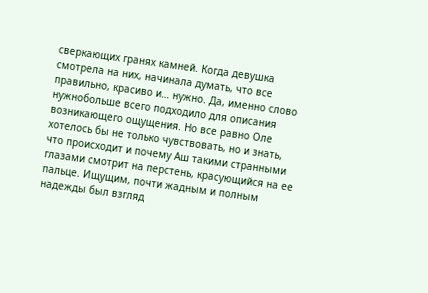сверкающих гранях камней. Когда девушка смотрела на них, начинала думать, что все правильно, красиво и… нужно. Да, именно слово нужнобольше всего подходило для описания возникающего ощущения. Но все равно Оле хотелось бы не только чувствовать, но и знать, что происходит и почему Аш такими странными глазами смотрит на перстень, красующийся на ее пальце. Ищущим, почти жадным и полным надежды был взгляд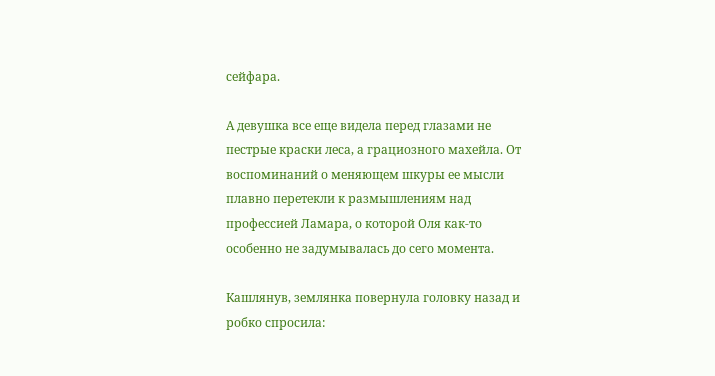сейфара.

А девушка все еще видела перед глазами не пестрые краски леса, а грациозного махейла. От воспоминаний о меняющем шкуры ее мысли плавно перетекли к размышлениям над профессией Ламара, о которой Оля как-то особенно не задумывалась до сего момента.

Кашлянув, землянка повернула головку назад и робко спросила: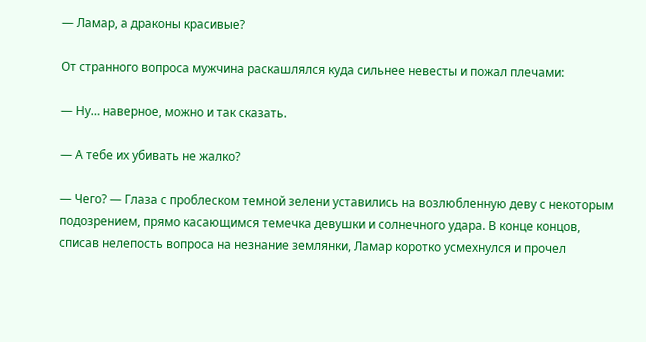— Ламар, а драконы красивые?

От странного вопроса мужчина раскашлялся куда сильнее невесты и пожал плечами:

— Ну… наверное, можно и так сказать.

— А тебе их убивать не жалко?

— Чего? — Глаза с проблеском темной зелени уставились на возлюбленную деву с некоторым подозрением, прямо касающимся темечка девушки и солнечного удара. В конце концов, списав нелепость вопроса на незнание землянки, Ламар коротко усмехнулся и прочел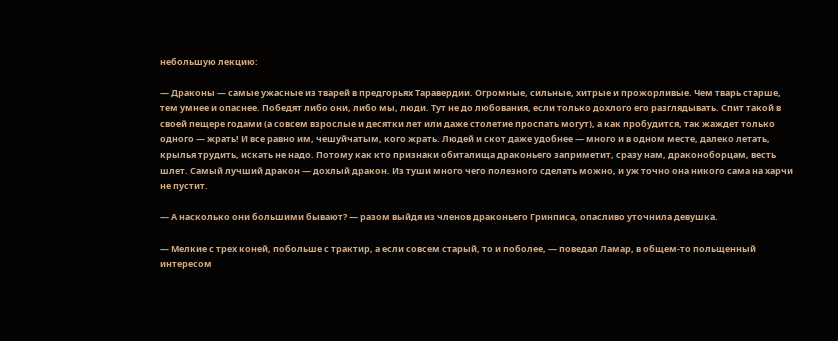небольшую лекцию:

— Драконы — самые ужасные из тварей в предгорьях Таравердии. Огромные, сильные, хитрые и прожорливые. Чем тварь старше, тем умнее и опаснее. Победят либо они, либо мы, люди. Тут не до любования, если только дохлого его разглядывать. Спит такой в своей пещере годами (а совсем взрослые и десятки лет или даже столетие проспать могут), а как пробудится, так жаждет только одного — жрать! И все равно им, чешуйчатым, кого жрать. Людей и скот даже удобнее — много и в одном месте, далеко летать, крылья трудить, искать не надо. Потому как кто признаки обиталища драконьего заприметит, сразу нам, драконоборцам, весть шлет. Самый лучший дракон — дохлый дракон. Из туши много чего полезного сделать можно, и уж точно она никого сама на харчи не пустит.

— А насколько они большими бывают? — разом выйдя из членов драконьего Гринписа, опасливо уточнила девушка.

— Мелкие с трех коней, побольше с трактир, а если совсем старый, то и поболее, — поведал Ламар, в общем-то польщенный интересом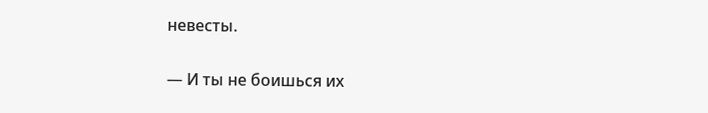невесты.

— И ты не боишься их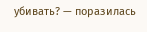убивать? — поразилась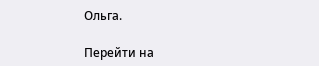Ольга.

Перейти на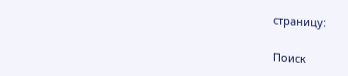страницу:

Поиск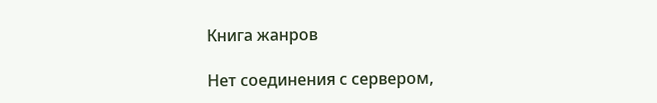Книга жанров

Нет соединения с сервером,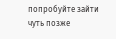попробуйте зайти чуть позже